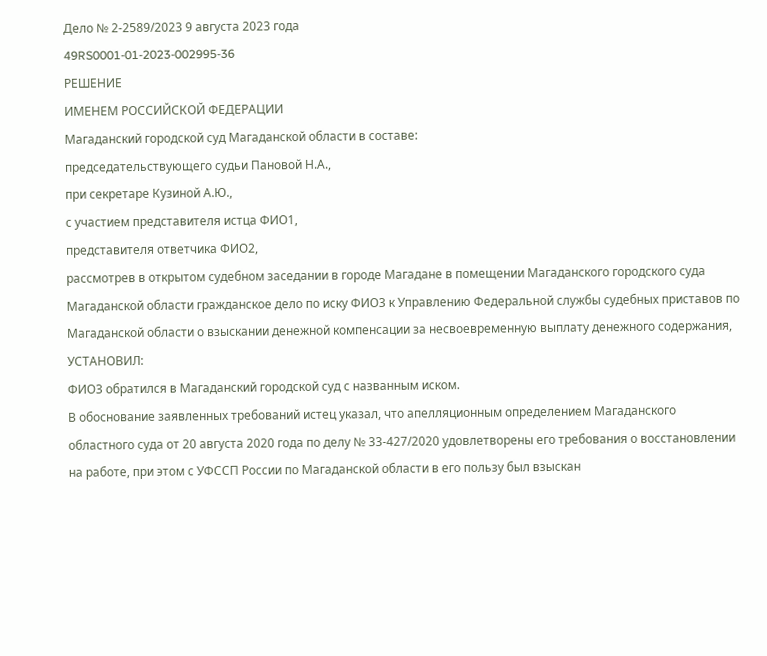Дело № 2-2589/2023 9 августа 2023 года
49RS0001-01-2023-002995-36
РЕШЕНИЕ
ИМЕНЕМ РОССИЙСКОЙ ФЕДЕРАЦИИ
Магаданский городской суд Магаданской области в составе:
председательствующего судьи Пановой Н.А.,
при секретаре Кузиной А.Ю.,
с участием представителя истца ФИО1,
представителя ответчика ФИО2,
рассмотрев в открытом судебном заседании в городе Магадане в помещении Магаданского городского суда Магаданской области гражданское дело по иску ФИО3 к Управлению Федеральной службы судебных приставов по Магаданской области о взыскании денежной компенсации за несвоевременную выплату денежного содержания,
УСТАНОВИЛ:
ФИО3 обратился в Магаданский городской суд с названным иском.
В обоснование заявленных требований истец указал, что апелляционным определением Магаданского областного суда от 20 августа 2020 года по делу № 33-427/2020 удовлетворены его требования о восстановлении на работе, при этом с УФССП России по Магаданской области в его пользу был взыскан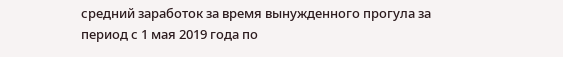средний заработок за время вынужденного прогула за период с 1 мая 2019 года по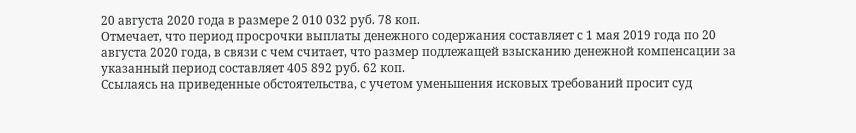20 августа 2020 года в размере 2 010 032 руб. 78 коп.
Отмечает, что период просрочки выплаты денежного содержания составляет с 1 мая 2019 года по 20 августа 2020 года, в связи с чем считает, что размер подлежащей взысканию денежной компенсации за указанный период составляет 405 892 руб. 62 коп.
Ссылаясь на приведенные обстоятельства, с учетом уменьшения исковых требований просит суд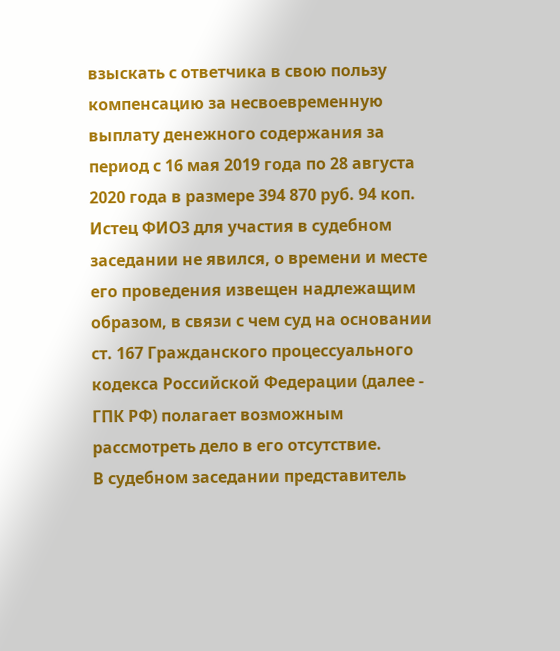взыскать с ответчика в свою пользу компенсацию за несвоевременную выплату денежного содержания за период с 16 мая 2019 года по 28 августа 2020 года в размере 394 870 руб. 94 коп.
Истец ФИО3 для участия в судебном заседании не явился, о времени и месте его проведения извещен надлежащим образом, в связи с чем суд на основании ст. 167 Гражданского процессуального кодекса Российской Федерации (далее - ГПК РФ) полагает возможным рассмотреть дело в его отсутствие.
В судебном заседании представитель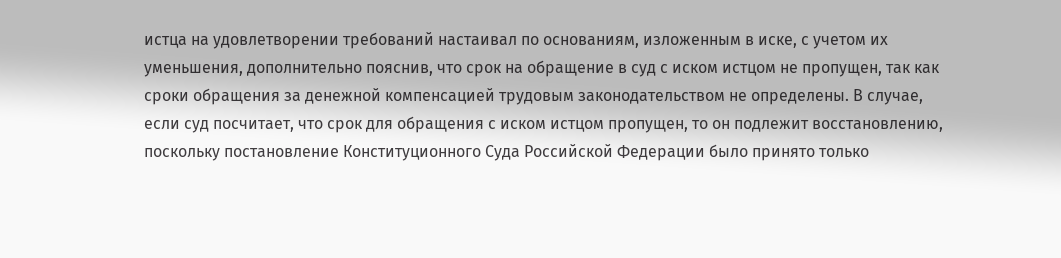истца на удовлетворении требований настаивал по основаниям, изложенным в иске, с учетом их уменьшения, дополнительно пояснив, что срок на обращение в суд с иском истцом не пропущен, так как сроки обращения за денежной компенсацией трудовым законодательством не определены. В случае, если суд посчитает, что срок для обращения с иском истцом пропущен, то он подлежит восстановлению, поскольку постановление Конституционного Суда Российской Федерации было принято только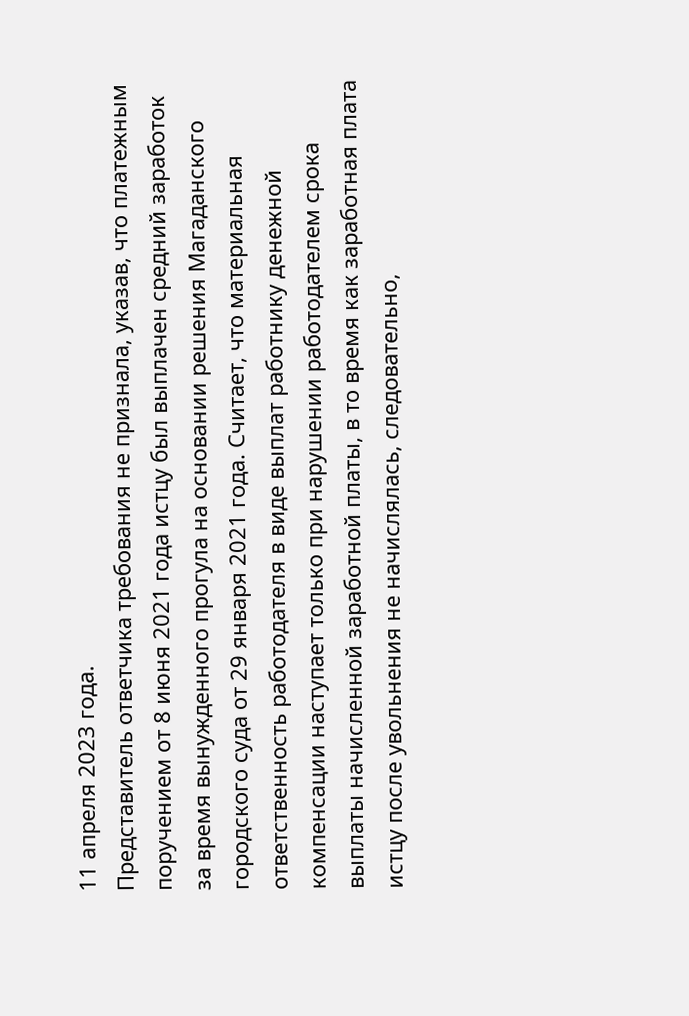11 апреля 2023 года.
Представитель ответчика требования не признала, указав, что платежным поручением от 8 июня 2021 года истцу был выплачен средний заработок за время вынужденного прогула на основании решения Магаданского городского суда от 29 января 2021 года. Считает, что материальная ответственность работодателя в виде выплат работнику денежной компенсации наступает только при нарушении работодателем срока выплаты начисленной заработной платы, в то время как заработная плата истцу после увольнения не начислялась, следовательно,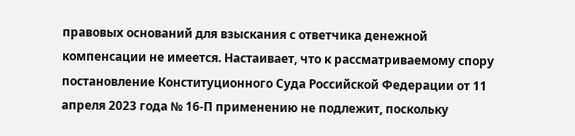правовых оснований для взыскания с ответчика денежной компенсации не имеется. Настаивает, что к рассматриваемому спору постановление Конституционного Суда Российской Федерации от 11 апреля 2023 года № 16-П применению не подлежит, поскольку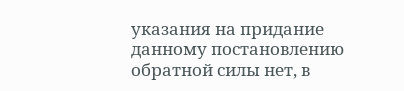указания на придание данному постановлению обратной силы нет, в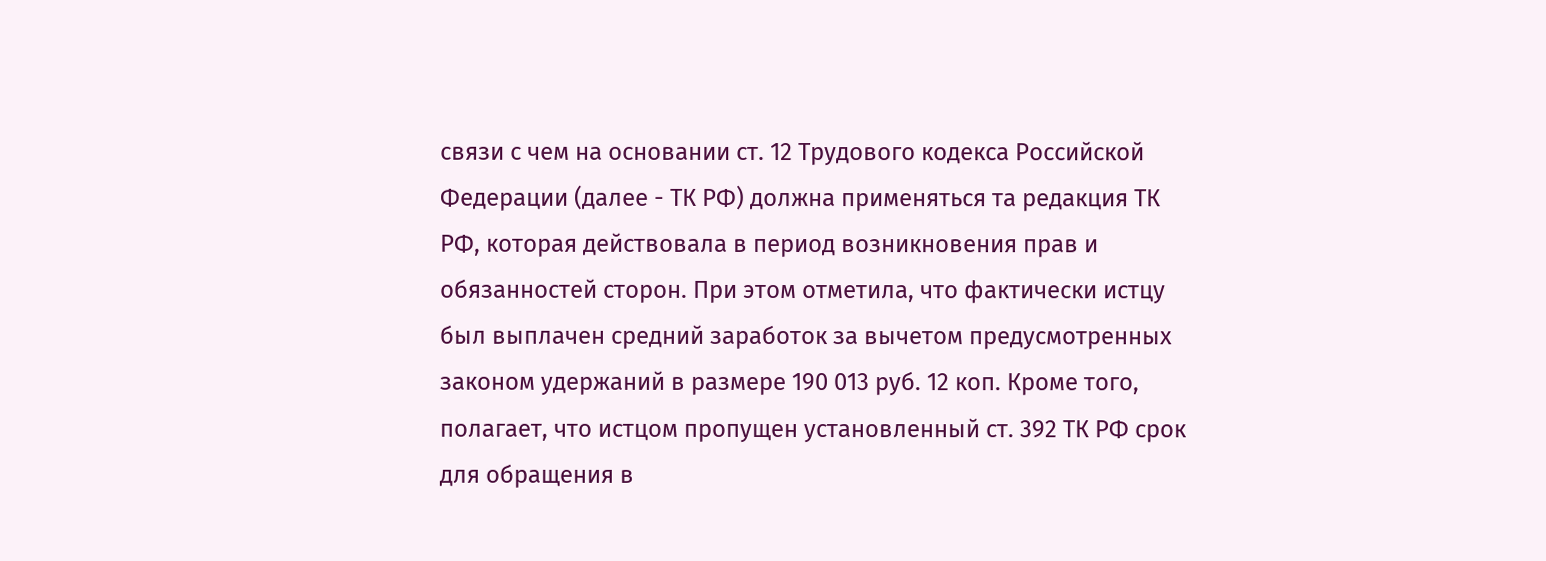связи с чем на основании ст. 12 Трудового кодекса Российской Федерации (далее - ТК РФ) должна применяться та редакция ТК РФ, которая действовала в период возникновения прав и обязанностей сторон. При этом отметила, что фактически истцу был выплачен средний заработок за вычетом предусмотренных законом удержаний в размере 190 013 руб. 12 коп. Кроме того, полагает, что истцом пропущен установленный ст. 392 ТК РФ срок для обращения в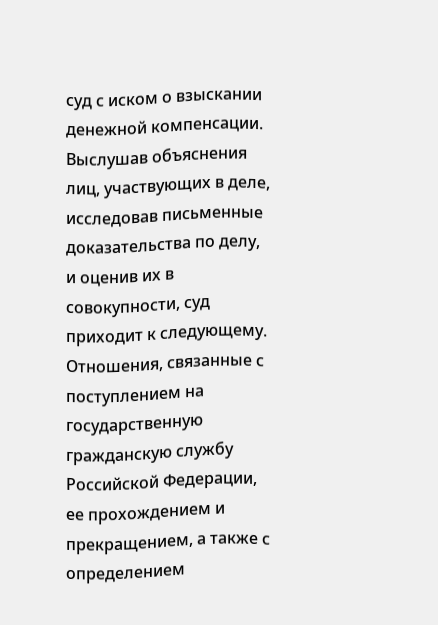суд с иском о взыскании денежной компенсации.
Выслушав объяснения лиц, участвующих в деле, исследовав письменные доказательства по делу, и оценив их в совокупности, суд приходит к следующему.
Отношения, связанные с поступлением на государственную гражданскую службу Российской Федерации, ее прохождением и прекращением, а также с определением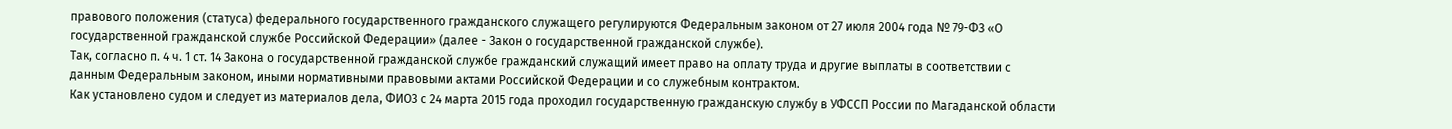правового положения (статуса) федерального государственного гражданского служащего регулируются Федеральным законом от 27 июля 2004 года № 79-ФЗ «О государственной гражданской службе Российской Федерации» (далее - Закон о государственной гражданской службе).
Так, согласно п. 4 ч. 1 ст. 14 Закона о государственной гражданской службе гражданский служащий имеет право на оплату труда и другие выплаты в соответствии с данным Федеральным законом, иными нормативными правовыми актами Российской Федерации и со служебным контрактом.
Как установлено судом и следует из материалов дела, ФИО3 с 24 марта 2015 года проходил государственную гражданскую службу в УФССП России по Магаданской области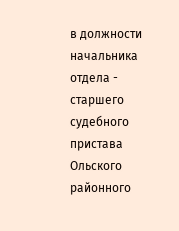в должности начальника отдела - старшего судебного пристава Ольского районного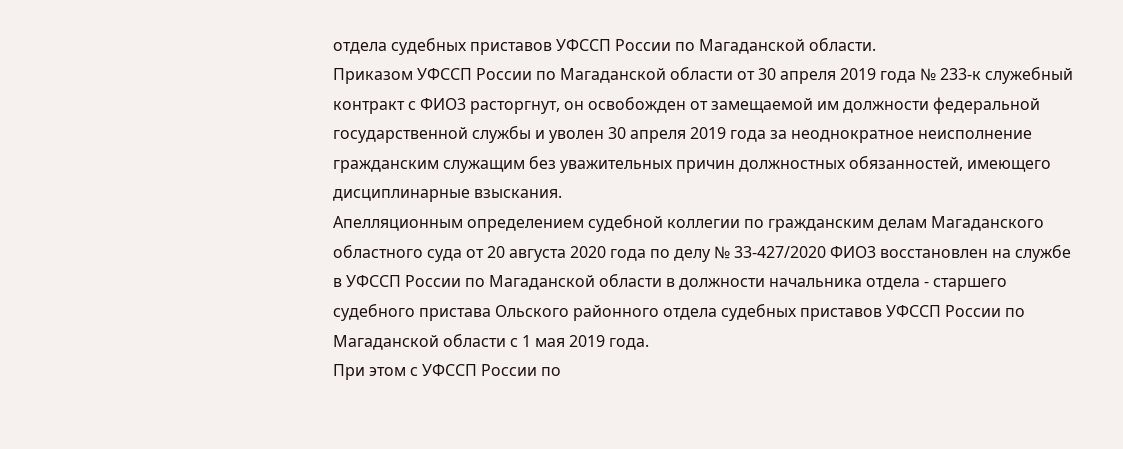отдела судебных приставов УФССП России по Магаданской области.
Приказом УФССП России по Магаданской области от 30 апреля 2019 года № 233-к служебный контракт с ФИО3 расторгнут, он освобожден от замещаемой им должности федеральной государственной службы и уволен 30 апреля 2019 года за неоднократное неисполнение гражданским служащим без уважительных причин должностных обязанностей, имеющего дисциплинарные взыскания.
Апелляционным определением судебной коллегии по гражданским делам Магаданского областного суда от 20 августа 2020 года по делу № 33-427/2020 ФИО3 восстановлен на службе в УФССП России по Магаданской области в должности начальника отдела - старшего судебного пристава Ольского районного отдела судебных приставов УФССП России по Магаданской области с 1 мая 2019 года.
При этом с УФССП России по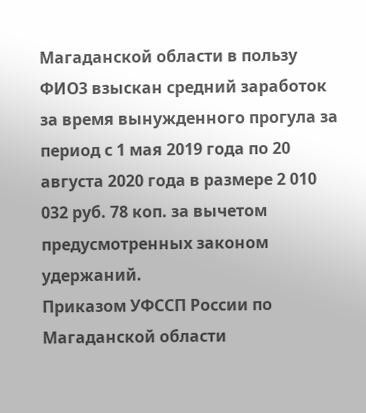Магаданской области в пользу ФИО3 взыскан средний заработок за время вынужденного прогула за период с 1 мая 2019 года по 20 августа 2020 года в размере 2 010 032 руб. 78 коп. за вычетом предусмотренных законом удержаний.
Приказом УФССП России по Магаданской области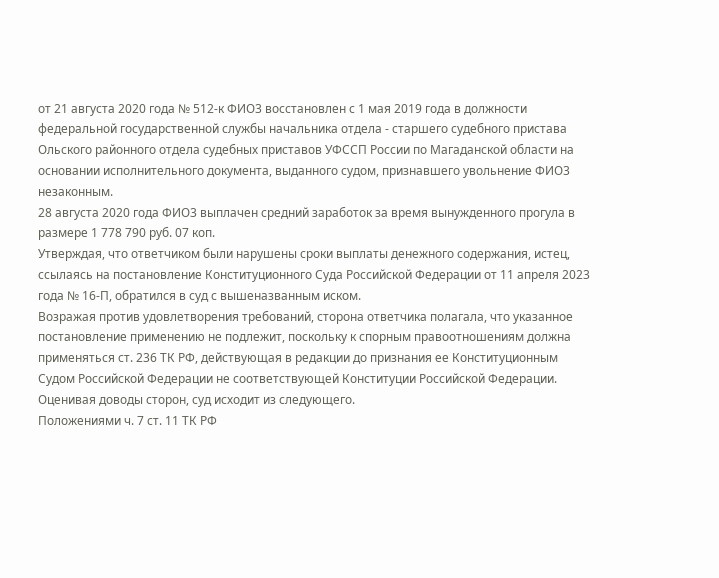от 21 августа 2020 года № 512-к ФИО3 восстановлен с 1 мая 2019 года в должности федеральной государственной службы начальника отдела - старшего судебного пристава Ольского районного отдела судебных приставов УФССП России по Магаданской области на основании исполнительного документа, выданного судом, признавшего увольнение ФИО3 незаконным.
28 августа 2020 года ФИО3 выплачен средний заработок за время вынужденного прогула в размере 1 778 790 руб. 07 коп.
Утверждая, что ответчиком были нарушены сроки выплаты денежного содержания, истец, ссылаясь на постановление Конституционного Суда Российской Федерации от 11 апреля 2023 года № 16-П, обратился в суд с вышеназванным иском.
Возражая против удовлетворения требований, сторона ответчика полагала, что указанное постановление применению не подлежит, поскольку к спорным правоотношениям должна применяться ст. 236 ТК РФ, действующая в редакции до признания ее Конституционным Судом Российской Федерации не соответствующей Конституции Российской Федерации.
Оценивая доводы сторон, суд исходит из следующего.
Положениями ч. 7 ст. 11 ТК РФ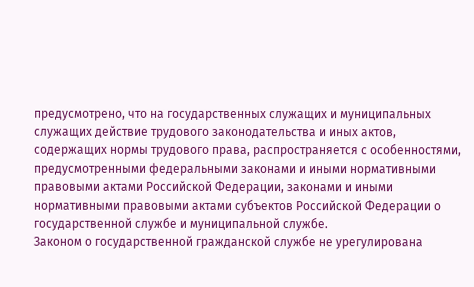предусмотрено, что на государственных служащих и муниципальных служащих действие трудового законодательства и иных актов, содержащих нормы трудового права, распространяется с особенностями, предусмотренными федеральными законами и иными нормативными правовыми актами Российской Федерации, законами и иными нормативными правовыми актами субъектов Российской Федерации о государственной службе и муниципальной службе.
Законом о государственной гражданской службе не урегулирована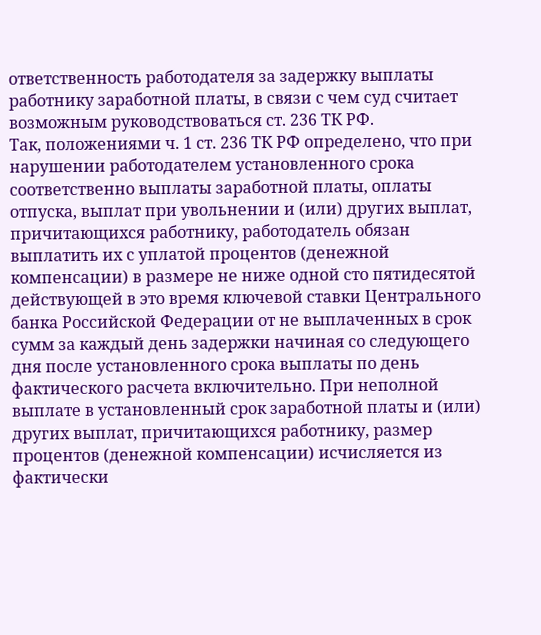ответственность работодателя за задержку выплаты работнику заработной платы, в связи с чем суд считает возможным руководствоваться ст. 236 ТК РФ.
Так, положениями ч. 1 ст. 236 ТК РФ определено, что при нарушении работодателем установленного срока соответственно выплаты заработной платы, оплаты отпуска, выплат при увольнении и (или) других выплат, причитающихся работнику, работодатель обязан выплатить их с уплатой процентов (денежной компенсации) в размере не ниже одной сто пятидесятой действующей в это время ключевой ставки Центрального банка Российской Федерации от не выплаченных в срок сумм за каждый день задержки начиная со следующего дня после установленного срока выплаты по день фактического расчета включительно. При неполной выплате в установленный срок заработной платы и (или) других выплат, причитающихся работнику, размер процентов (денежной компенсации) исчисляется из фактически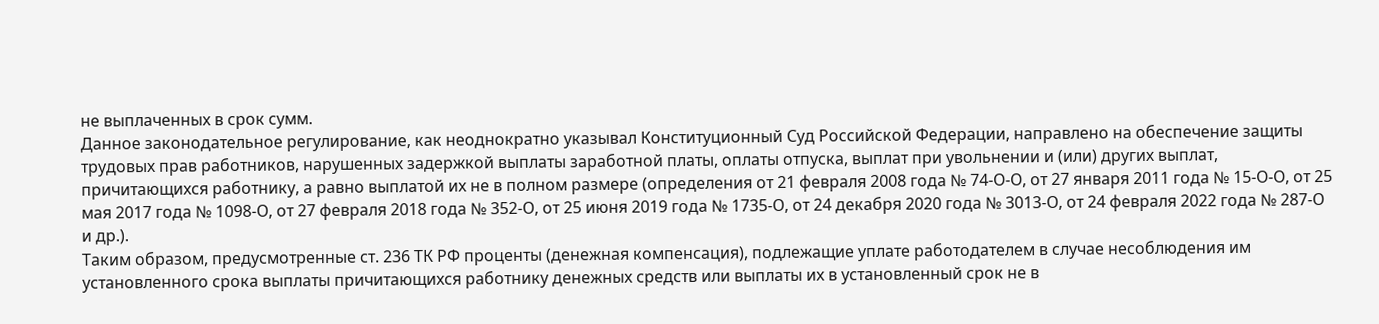не выплаченных в срок сумм.
Данное законодательное регулирование, как неоднократно указывал Конституционный Суд Российской Федерации, направлено на обеспечение защиты трудовых прав работников, нарушенных задержкой выплаты заработной платы, оплаты отпуска, выплат при увольнении и (или) других выплат, причитающихся работнику, а равно выплатой их не в полном размере (определения от 21 февраля 2008 года № 74-О-О, от 27 января 2011 года № 15-О-О, от 25 мая 2017 года № 1098-О, от 27 февраля 2018 года № 352-О, от 25 июня 2019 года № 1735-О, от 24 декабря 2020 года № 3013-О, от 24 февраля 2022 года № 287-О и др.).
Таким образом, предусмотренные ст. 236 ТК РФ проценты (денежная компенсация), подлежащие уплате работодателем в случае несоблюдения им установленного срока выплаты причитающихся работнику денежных средств или выплаты их в установленный срок не в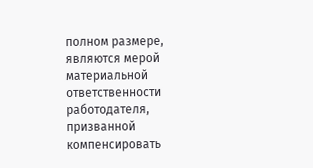полном размере, являются мерой материальной ответственности работодателя, призванной компенсировать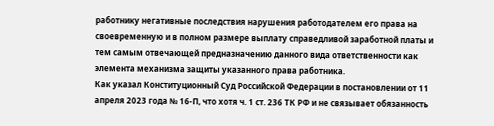работнику негативные последствия нарушения работодателем его права на своевременную и в полном размере выплату справедливой заработной платы и тем самым отвечающей предназначению данного вида ответственности как элемента механизма защиты указанного права работника.
Как указал Конституционный Суд Российской Федерации в постановлении от 11 апреля 2023 года № 16-П, что хотя ч. 1 ст. 236 ТК РФ и не связывает обязанность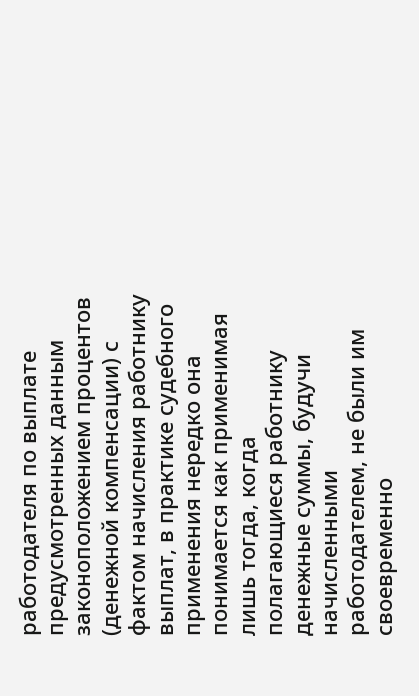работодателя по выплате предусмотренных данным законоположением процентов (денежной компенсации) с фактом начисления работнику выплат, в практике судебного применения нередко она понимается как применимая лишь тогда, когда полагающиеся работнику денежные суммы, будучи начисленными работодателем, не были им своевременно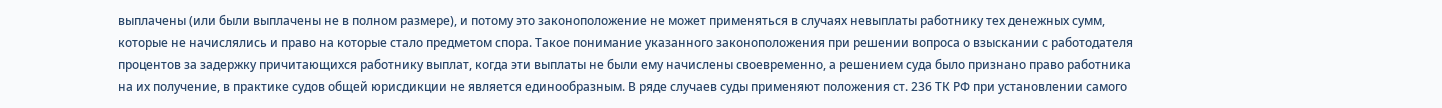выплачены (или были выплачены не в полном размере), и потому это законоположение не может применяться в случаях невыплаты работнику тех денежных сумм, которые не начислялись и право на которые стало предметом спора. Такое понимание указанного законоположения при решении вопроса о взыскании с работодателя процентов за задержку причитающихся работнику выплат, когда эти выплаты не были ему начислены своевременно, а решением суда было признано право работника на их получение, в практике судов общей юрисдикции не является единообразным. В ряде случаев суды применяют положения ст. 236 ТК РФ при установлении самого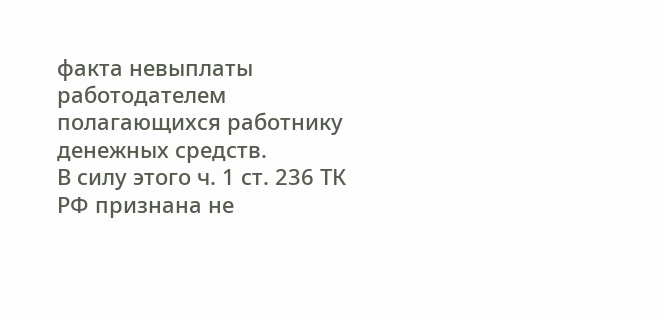факта невыплаты работодателем полагающихся работнику денежных средств.
В силу этого ч. 1 ст. 236 ТК РФ признана не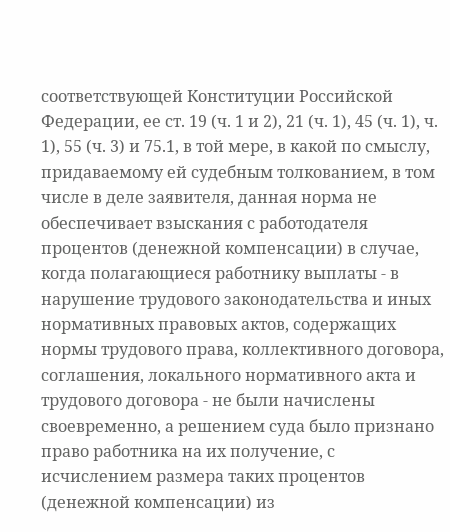соответствующей Конституции Российской Федерации, ее ст. 19 (ч. 1 и 2), 21 (ч. 1), 45 (ч. 1), ч. 1), 55 (ч. 3) и 75.1, в той мере, в какой по смыслу, придаваемому ей судебным толкованием, в том числе в деле заявителя, данная норма не обеспечивает взыскания с работодателя процентов (денежной компенсации) в случае, когда полагающиеся работнику выплаты - в нарушение трудового законодательства и иных нормативных правовых актов, содержащих нормы трудового права, коллективного договора, соглашения, локального нормативного акта и трудового договора - не были начислены своевременно, а решением суда было признано право работника на их получение, с исчислением размера таких процентов (денежной компенсации) из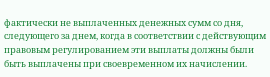фактически не выплаченных денежных сумм со дня, следующего за днем, когда в соответствии с действующим правовым регулированием эти выплаты должны были быть выплачены при своевременном их начислении.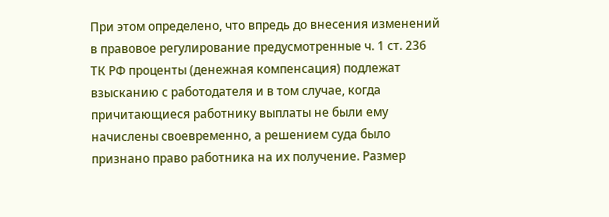При этом определено, что впредь до внесения изменений в правовое регулирование предусмотренные ч. 1 ст. 236 ТК РФ проценты (денежная компенсация) подлежат взысканию с работодателя и в том случае, когда причитающиеся работнику выплаты не были ему начислены своевременно, а решением суда было признано право работника на их получение. Размер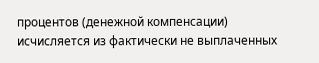процентов (денежной компенсации) исчисляется из фактически не выплаченных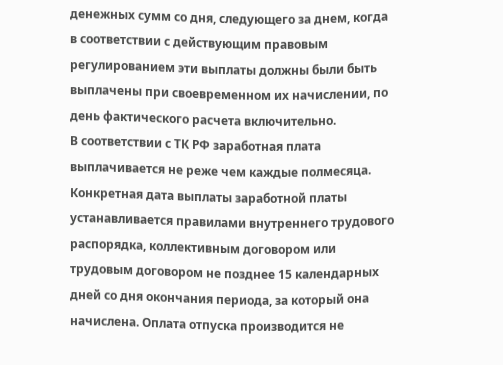денежных сумм со дня, следующего за днем, когда в соответствии с действующим правовым регулированием эти выплаты должны были быть выплачены при своевременном их начислении, по день фактического расчета включительно.
В соответствии с ТК РФ заработная плата выплачивается не реже чем каждые полмесяца. Конкретная дата выплаты заработной платы устанавливается правилами внутреннего трудового распорядка, коллективным договором или трудовым договором не позднее 15 календарных дней со дня окончания периода, за который она начислена. Оплата отпуска производится не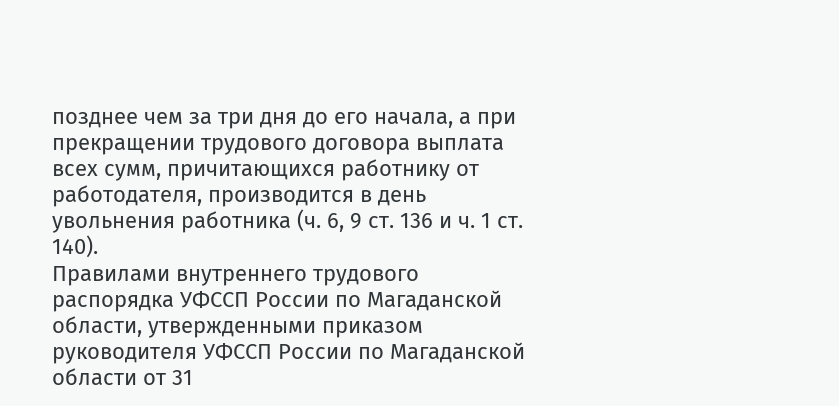позднее чем за три дня до его начала, а при прекращении трудового договора выплата всех сумм, причитающихся работнику от работодателя, производится в день увольнения работника (ч. 6, 9 ст. 136 и ч. 1 ст. 140).
Правилами внутреннего трудового распорядка УФССП России по Магаданской области, утвержденными приказом руководителя УФССП России по Магаданской области от 31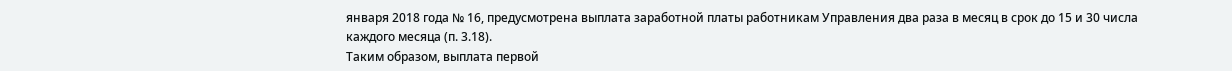января 2018 года № 16, предусмотрена выплата заработной платы работникам Управления два раза в месяц в срок до 15 и 30 числа каждого месяца (п. 3.18).
Таким образом, выплата первой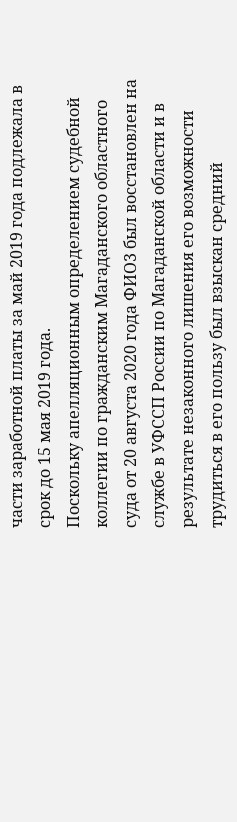части заработной платы за май 2019 года подлежала в срок до 15 мая 2019 года.
Поскольку апелляционным определением судебной коллегии по гражданским Магаданского областного суда от 20 августа 2020 года ФИО3 был восстановлен на службе в УФССП России по Магаданской области и в результате незаконного лишения его возможности трудиться в его пользу был взыскан средний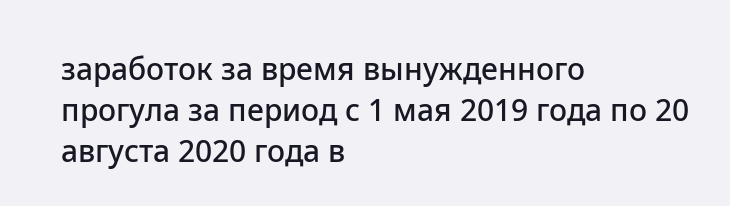заработок за время вынужденного прогула за период с 1 мая 2019 года по 20 августа 2020 года в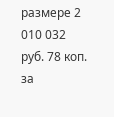размере 2 010 032 руб. 78 коп. за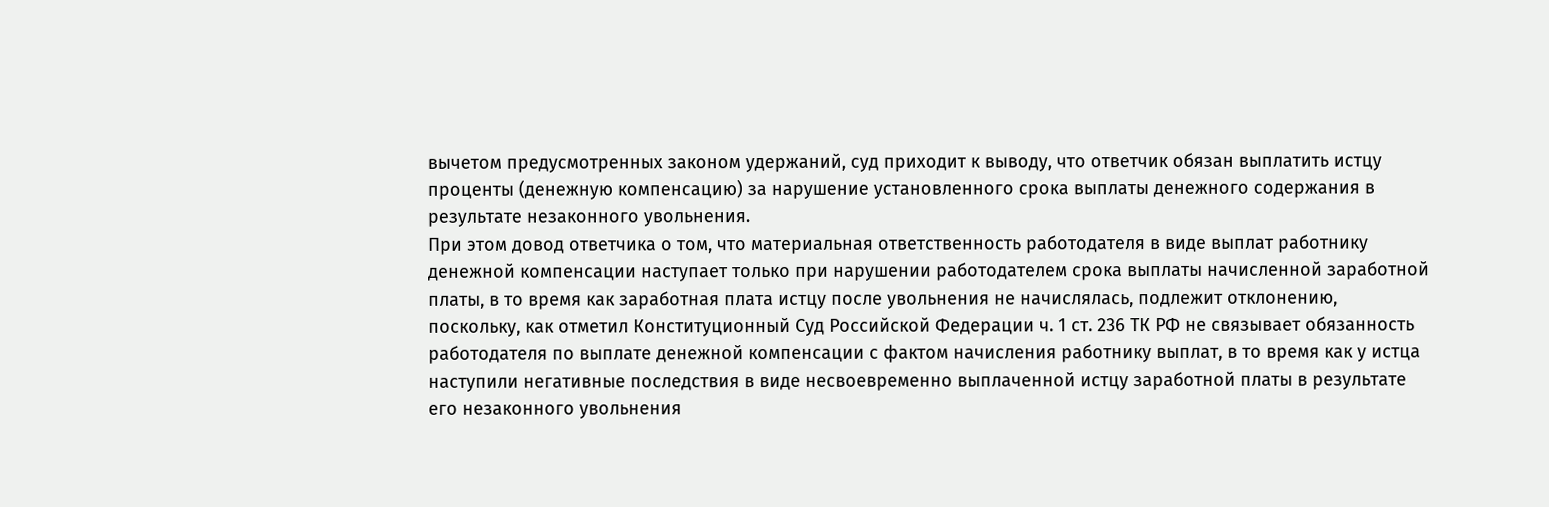вычетом предусмотренных законом удержаний, суд приходит к выводу, что ответчик обязан выплатить истцу проценты (денежную компенсацию) за нарушение установленного срока выплаты денежного содержания в результате незаконного увольнения.
При этом довод ответчика о том, что материальная ответственность работодателя в виде выплат работнику денежной компенсации наступает только при нарушении работодателем срока выплаты начисленной заработной платы, в то время как заработная плата истцу после увольнения не начислялась, подлежит отклонению, поскольку, как отметил Конституционный Суд Российской Федерации ч. 1 ст. 236 ТК РФ не связывает обязанность работодателя по выплате денежной компенсации с фактом начисления работнику выплат, в то время как у истца наступили негативные последствия в виде несвоевременно выплаченной истцу заработной платы в результате его незаконного увольнения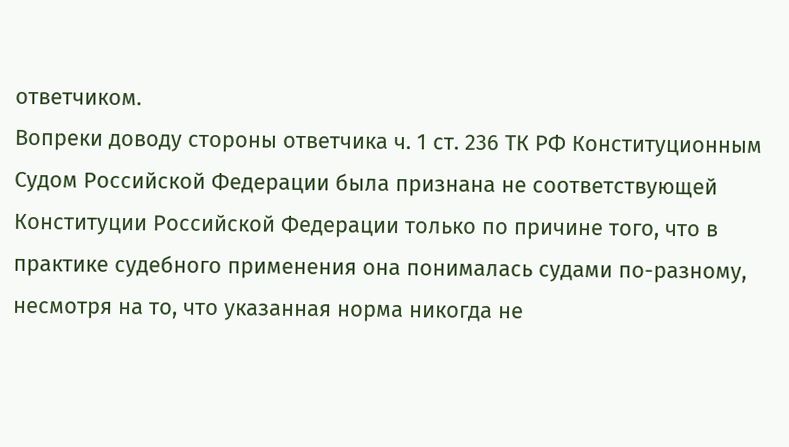ответчиком.
Вопреки доводу стороны ответчика ч. 1 ст. 236 ТК РФ Конституционным Судом Российской Федерации была признана не соответствующей Конституции Российской Федерации только по причине того, что в практике судебного применения она понималась судами по-разному, несмотря на то, что указанная норма никогда не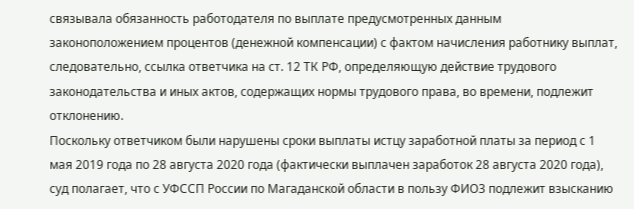связывала обязанность работодателя по выплате предусмотренных данным законоположением процентов (денежной компенсации) с фактом начисления работнику выплат, следовательно, ссылка ответчика на ст. 12 ТК РФ, определяющую действие трудового законодательства и иных актов, содержащих нормы трудового права, во времени, подлежит отклонению.
Поскольку ответчиком были нарушены сроки выплаты истцу заработной платы за период с 1 мая 2019 года по 28 августа 2020 года (фактически выплачен заработок 28 августа 2020 года), суд полагает, что с УФССП России по Магаданской области в пользу ФИО3 подлежит взысканию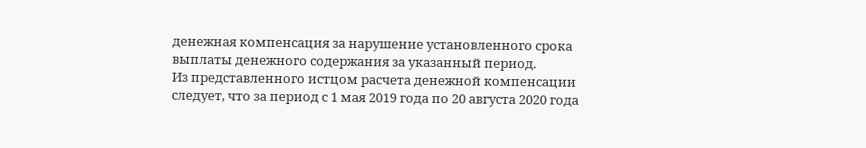денежная компенсация за нарушение установленного срока выплаты денежного содержания за указанный период.
Из представленного истцом расчета денежной компенсации следует, что за период с 1 мая 2019 года по 20 августа 2020 года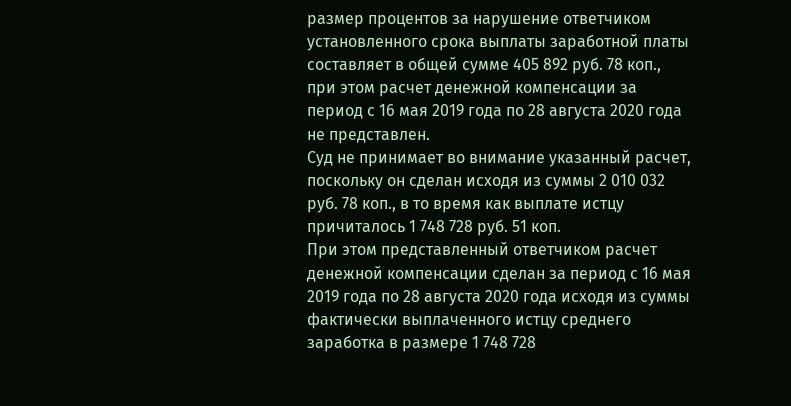размер процентов за нарушение ответчиком установленного срока выплаты заработной платы составляет в общей сумме 405 892 руб. 78 коп., при этом расчет денежной компенсации за период с 16 мая 2019 года по 28 августа 2020 года не представлен.
Суд не принимает во внимание указанный расчет, поскольку он сделан исходя из суммы 2 010 032 руб. 78 коп., в то время как выплате истцу причиталось 1 748 728 руб. 51 коп.
При этом представленный ответчиком расчет денежной компенсации сделан за период с 16 мая 2019 года по 28 августа 2020 года исходя из суммы фактически выплаченного истцу среднего заработка в размере 1 748 728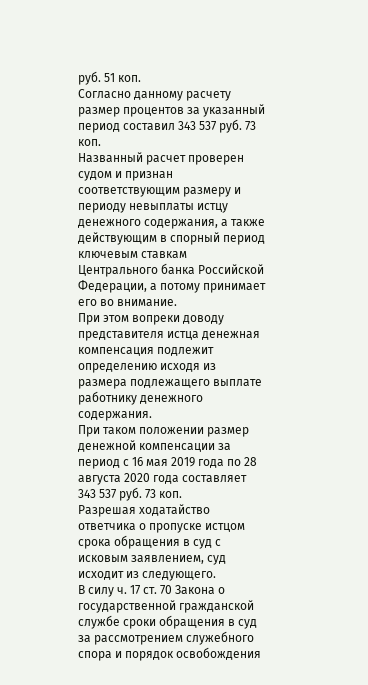руб. 51 коп.
Согласно данному расчету размер процентов за указанный период составил 343 537 руб. 73 коп.
Названный расчет проверен судом и признан соответствующим размеру и периоду невыплаты истцу денежного содержания, а также действующим в спорный период ключевым ставкам Центрального банка Российской Федерации, а потому принимает его во внимание.
При этом вопреки доводу представителя истца денежная компенсация подлежит определению исходя из размера подлежащего выплате работнику денежного содержания.
При таком положении размер денежной компенсации за период с 16 мая 2019 года по 28 августа 2020 года составляет 343 537 руб. 73 коп.
Разрешая ходатайство ответчика о пропуске истцом срока обращения в суд с исковым заявлением, суд исходит из следующего.
В силу ч. 17 ст. 70 Закона о государственной гражданской службе сроки обращения в суд за рассмотрением служебного спора и порядок освобождения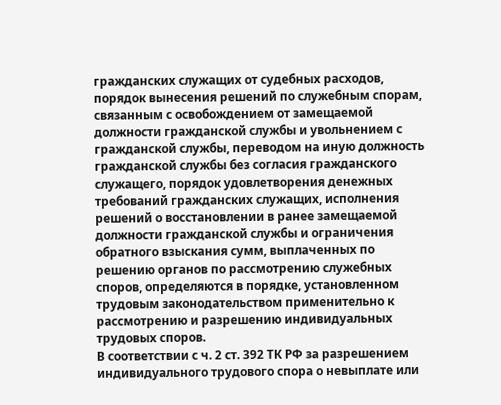гражданских служащих от судебных расходов, порядок вынесения решений по служебным спорам, связанным с освобождением от замещаемой должности гражданской службы и увольнением с гражданской службы, переводом на иную должность гражданской службы без согласия гражданского служащего, порядок удовлетворения денежных требований гражданских служащих, исполнения решений о восстановлении в ранее замещаемой должности гражданской службы и ограничения обратного взыскания сумм, выплаченных по решению органов по рассмотрению служебных споров, определяются в порядке, установленном трудовым законодательством применительно к рассмотрению и разрешению индивидуальных трудовых споров.
В соответствии с ч. 2 ст. 392 ТК РФ за разрешением индивидуального трудового спора о невыплате или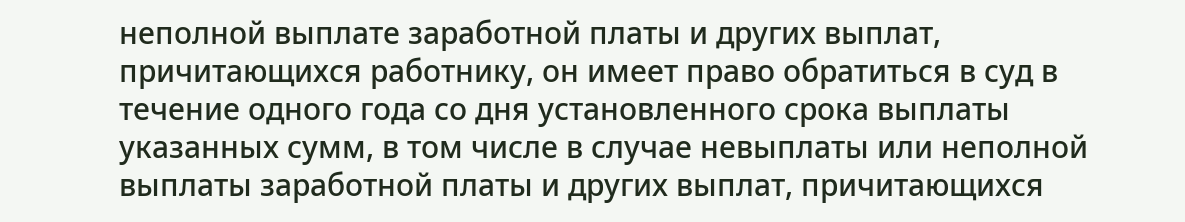неполной выплате заработной платы и других выплат, причитающихся работнику, он имеет право обратиться в суд в течение одного года со дня установленного срока выплаты указанных сумм, в том числе в случае невыплаты или неполной выплаты заработной платы и других выплат, причитающихся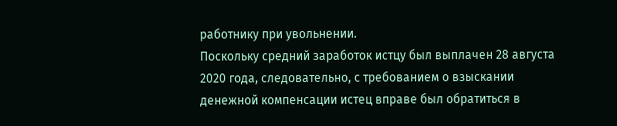работнику при увольнении.
Поскольку средний заработок истцу был выплачен 28 августа 2020 года, следовательно, с требованием о взыскании денежной компенсации истец вправе был обратиться в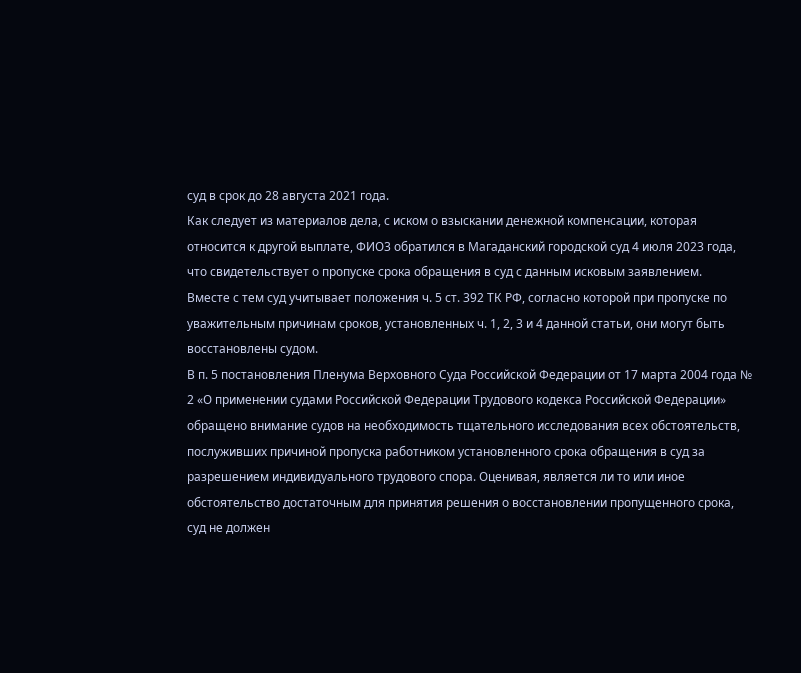суд в срок до 28 августа 2021 года.
Как следует из материалов дела, с иском о взыскании денежной компенсации, которая относится к другой выплате, ФИО3 обратился в Магаданский городской суд 4 июля 2023 года, что свидетельствует о пропуске срока обращения в суд с данным исковым заявлением.
Вместе с тем суд учитывает положения ч. 5 ст. 392 ТК РФ, согласно которой при пропуске по уважительным причинам сроков, установленных ч. 1, 2, 3 и 4 данной статьи, они могут быть восстановлены судом.
В п. 5 постановления Пленума Верховного Суда Российской Федерации от 17 марта 2004 года № 2 «О применении судами Российской Федерации Трудового кодекса Российской Федерации» обращено внимание судов на необходимость тщательного исследования всех обстоятельств, послуживших причиной пропуска работником установленного срока обращения в суд за разрешением индивидуального трудового спора. Оценивая, является ли то или иное обстоятельство достаточным для принятия решения о восстановлении пропущенного срока, суд не должен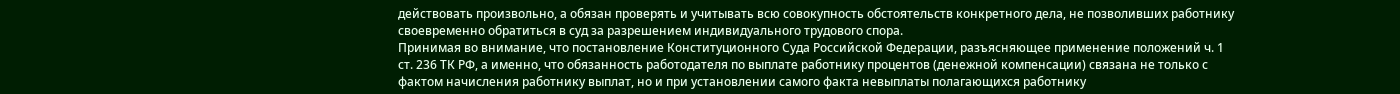действовать произвольно, а обязан проверять и учитывать всю совокупность обстоятельств конкретного дела, не позволивших работнику своевременно обратиться в суд за разрешением индивидуального трудового спора.
Принимая во внимание, что постановление Конституционного Суда Российской Федерации, разъясняющее применение положений ч. 1 ст. 236 ТК РФ, а именно, что обязанность работодателя по выплате работнику процентов (денежной компенсации) связана не только с фактом начисления работнику выплат, но и при установлении самого факта невыплаты полагающихся работнику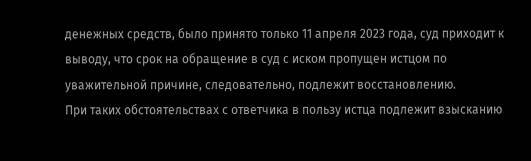денежных средств, было принято только 11 апреля 2023 года, суд приходит к выводу, что срок на обращение в суд с иском пропущен истцом по уважительной причине, следовательно, подлежит восстановлению.
При таких обстоятельствах с ответчика в пользу истца подлежит взысканию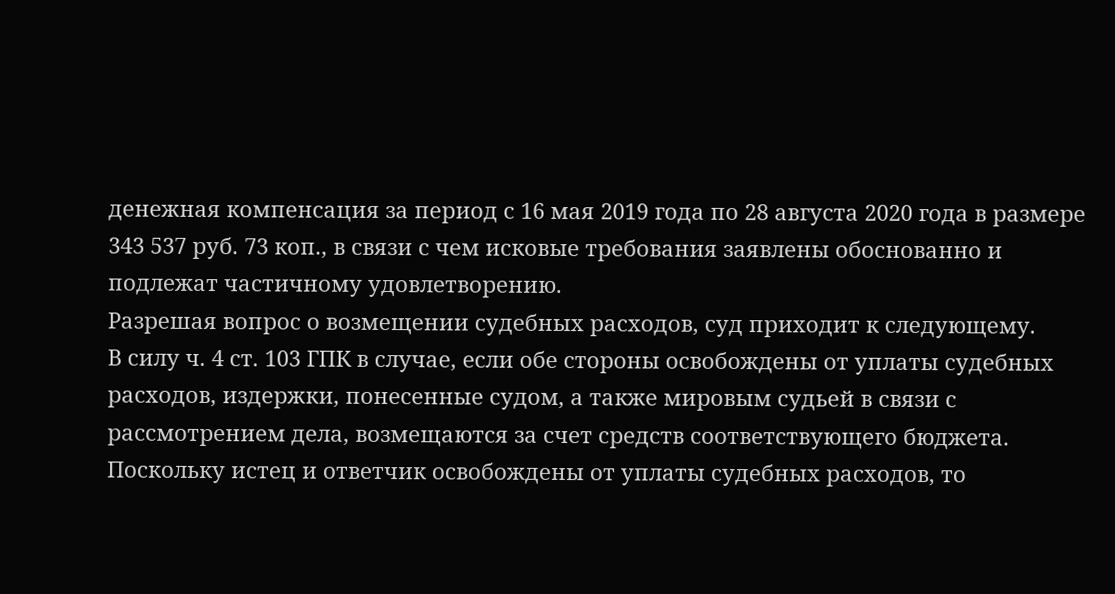денежная компенсация за период с 16 мая 2019 года по 28 августа 2020 года в размере 343 537 руб. 73 коп., в связи с чем исковые требования заявлены обоснованно и подлежат частичному удовлетворению.
Разрешая вопрос о возмещении судебных расходов, суд приходит к следующему.
В силу ч. 4 ст. 103 ГПК в случае, если обе стороны освобождены от уплаты судебных расходов, издержки, понесенные судом, а также мировым судьей в связи с рассмотрением дела, возмещаются за счет средств соответствующего бюджета.
Поскольку истец и ответчик освобождены от уплаты судебных расходов, то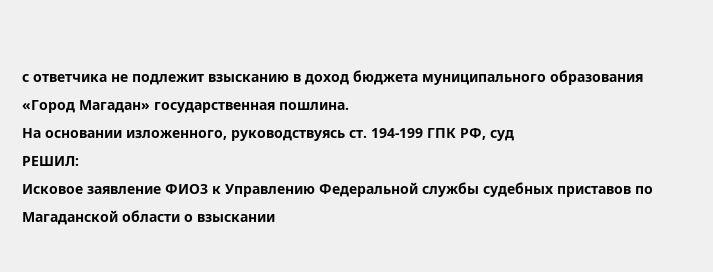с ответчика не подлежит взысканию в доход бюджета муниципального образования «Город Магадан» государственная пошлина.
На основании изложенного, руководствуясь ст. 194-199 ГПК РФ, суд
РЕШИЛ:
Исковое заявление ФИО3 к Управлению Федеральной службы судебных приставов по Магаданской области о взыскании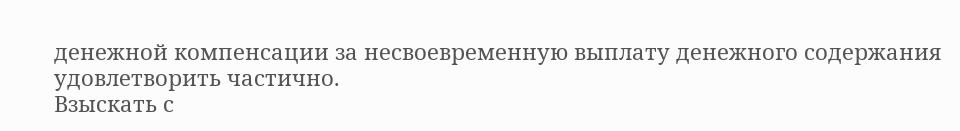денежной компенсации за несвоевременную выплату денежного содержания удовлетворить частично.
Взыскать с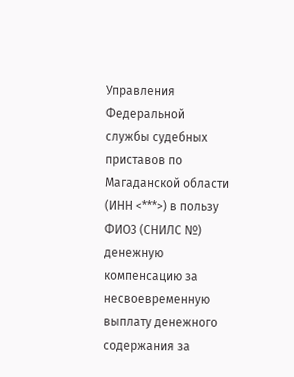Управления Федеральной службы судебных приставов по Магаданской области (ИНН <***>) в пользу ФИО3 (СНИЛС №) денежную компенсацию за несвоевременную выплату денежного содержания за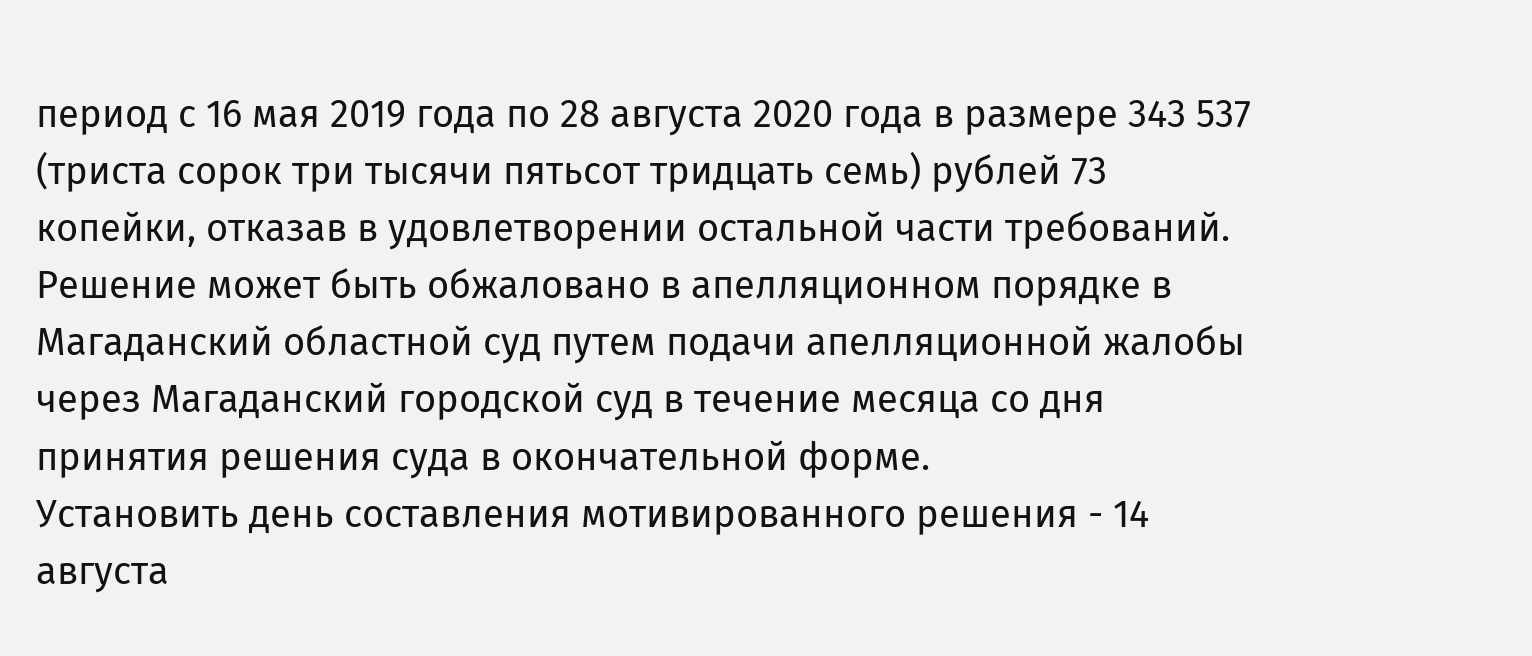период с 16 мая 2019 года по 28 августа 2020 года в размере 343 537 (триста сорок три тысячи пятьсот тридцать семь) рублей 73 копейки, отказав в удовлетворении остальной части требований.
Решение может быть обжаловано в апелляционном порядке в Магаданский областной суд путем подачи апелляционной жалобы через Магаданский городской суд в течение месяца со дня принятия решения суда в окончательной форме.
Установить день составления мотивированного решения - 14 августа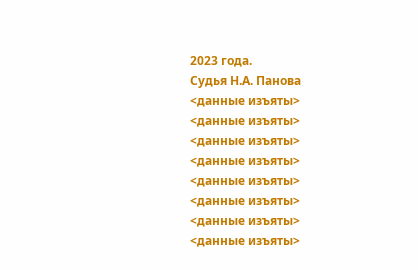2023 года.
Судья Н.А. Панова
<данные изъяты>
<данные изъяты>
<данные изъяты>
<данные изъяты>
<данные изъяты>
<данные изъяты>
<данные изъяты>
<данные изъяты>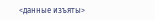<данные изъяты>